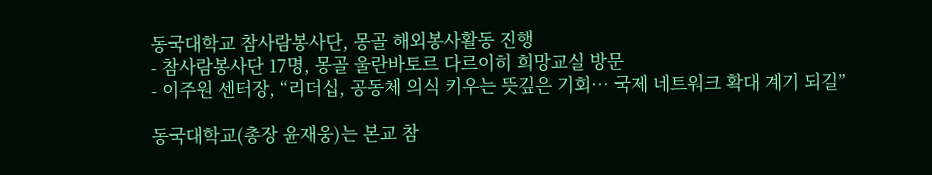동국대학교 참사람봉사단, 몽골 해외봉사활동 진행
- 참사람봉사단 17명, 몽골 울란바토르 다르이히 희망교실 방문
- 이주원 센터장, “리더십, 공동체 의식 키우는 뜻깊은 기회… 국제 네트워크 확대 계기 되길”

동국대학교(총장 윤재웅)는 본교 참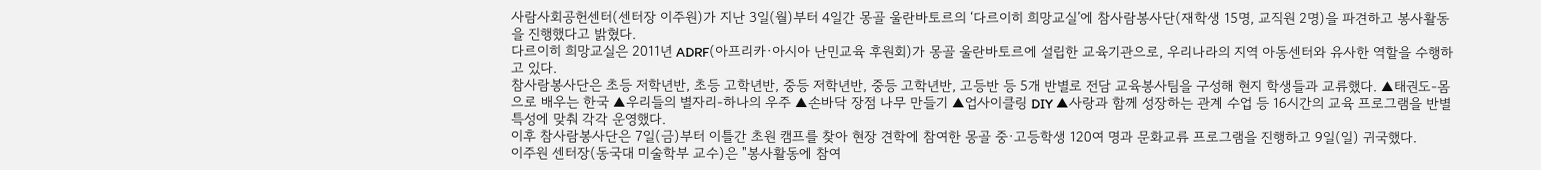사람사회공헌센터(센터장 이주원)가 지난 3일(월)부터 4일간 몽골 울란바토르의 ‘다르이히 희망교실’에 참사람봉사단(재학생 15명, 교직원 2명)을 파견하고 봉사활동을 진행했다고 밝혔다.
다르이히 희망교실은 2011년 ADRF(아프리카·아시아 난민교육 후원회)가 몽골 울란바토르에 설립한 교육기관으로, 우리나라의 지역 아동센터와 유사한 역할을 수행하고 있다.
참사람봉사단은 초등 저학년반, 초등 고학년반, 중등 저학년반, 중등 고학년반, 고등반 등 5개 반별로 전담 교육봉사팀을 구성해 현지 학생들과 교류했다. ▲태권도-몸으로 배우는 한국 ▲우리들의 별자리-하나의 우주 ▲손바닥 장점 나무 만들기 ▲업사이클링 DIY ▲사랑과 함께 성장하는 관계 수업 등 16시간의 교육 프로그램을 반별 특성에 맞춰 각각 운영했다.
이후 참사람봉사단은 7일(금)부터 이틀간 초원 캠프를 찾아 현장 견학에 참여한 몽골 중·고등학생 120여 명과 문화교류 프로그램을 진행하고 9일(일) 귀국했다.
이주원 센터장(동국대 미술학부 교수)은 "봉사활동에 참여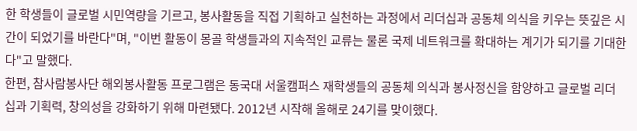한 학생들이 글로벌 시민역량을 기르고, 봉사활동을 직접 기획하고 실천하는 과정에서 리더십과 공동체 의식을 키우는 뜻깊은 시간이 되었기를 바란다"며, "이번 활동이 몽골 학생들과의 지속적인 교류는 물론 국제 네트워크를 확대하는 계기가 되기를 기대한다"고 말했다.
한편, 참사람봉사단 해외봉사활동 프로그램은 동국대 서울캠퍼스 재학생들의 공동체 의식과 봉사정신을 함양하고 글로벌 리더십과 기획력, 창의성을 강화하기 위해 마련됐다. 2012년 시작해 올해로 24기를 맞이했다.